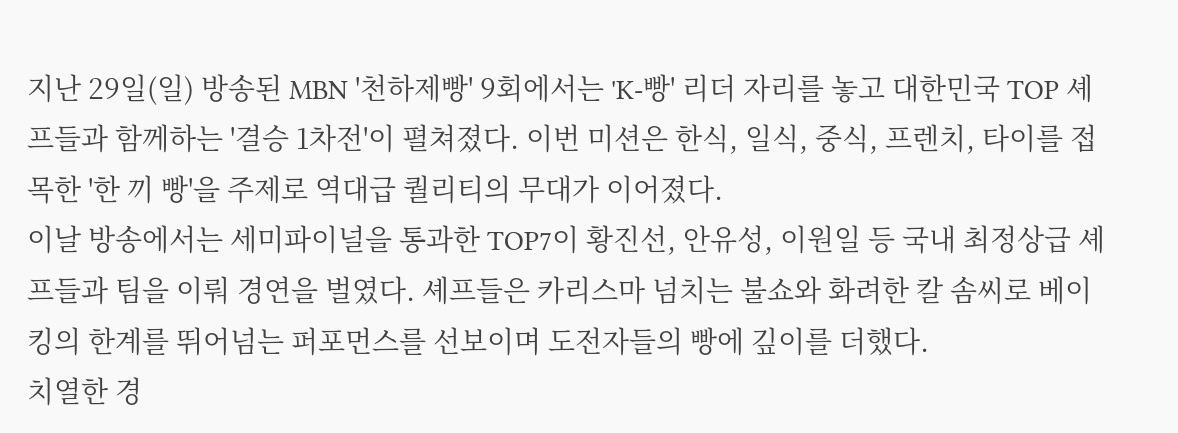지난 29일(일) 방송된 MBN '천하제빵' 9회에서는 'K-빵' 리더 자리를 놓고 대한민국 TOP 셰프들과 함께하는 '결승 1차전'이 펼쳐졌다. 이번 미션은 한식, 일식, 중식, 프렌치, 타이를 접목한 '한 끼 빵'을 주제로 역대급 퀄리티의 무대가 이어졌다.
이날 방송에서는 세미파이널을 통과한 TOP7이 황진선, 안유성, 이원일 등 국내 최정상급 셰프들과 팀을 이뤄 경연을 벌였다. 셰프들은 카리스마 넘치는 불쇼와 화려한 칼 솜씨로 베이킹의 한계를 뛰어넘는 퍼포먼스를 선보이며 도전자들의 빵에 깊이를 더했다.
치열한 경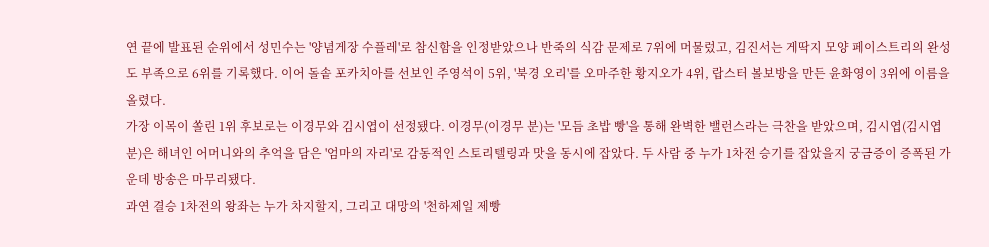연 끝에 발표된 순위에서 성민수는 '양념게장 수플레'로 참신함을 인정받았으나 반죽의 식감 문제로 7위에 머물렀고, 김진서는 게딱지 모양 페이스트리의 완성도 부족으로 6위를 기록했다. 이어 돌솥 포카치아를 선보인 주영석이 5위, '북경 오리'를 오마주한 황지오가 4위, 랍스터 볼보방을 만든 윤화영이 3위에 이름을 올렸다.
가장 이목이 쏠린 1위 후보로는 이경무와 김시엽이 선정됐다. 이경무(이경무 분)는 '모듬 초밥 빵'을 통해 완벽한 밸런스라는 극찬을 받았으며, 김시엽(김시엽 분)은 해녀인 어머니와의 추억을 담은 '엄마의 자리'로 감동적인 스토리텔링과 맛을 동시에 잡았다. 두 사람 중 누가 1차전 승기를 잡았을지 궁금증이 증폭된 가운데 방송은 마무리됐다.
과연 결승 1차전의 왕좌는 누가 차지할지, 그리고 대망의 '천하제일 제빵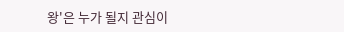왕'은 누가 될지 관심이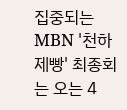집중되는 MBN '천하제빵' 최종회는 오는 4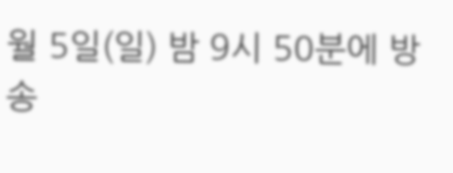월 5일(일) 밤 9시 50분에 방송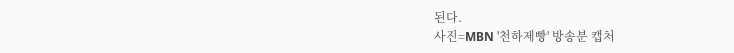된다.
사진=MBN '천하제빵' 방송분 캡처